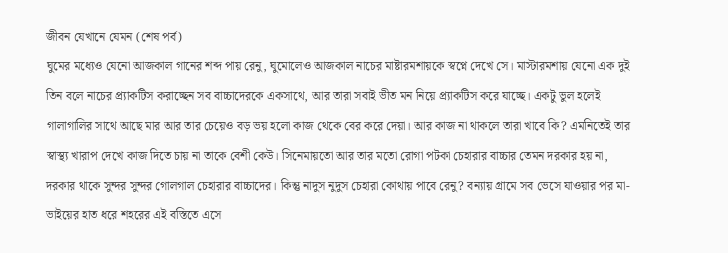জীবন যেখানে যেমন (শেষ পর্ব)
ঘুমের মধ্যেও যেনো আজকাল গানের শব্দ পায় রেনু, ঘুমোলেও আজকাল নাচের মাষ্টারমশায়কে স্বপ্নে দেখে সে। মাস্টারমশায় যেনো এক দুই তিন বলে নাচের প্র্যাকটিস করাচ্ছেন সব বাচ্চাদেরকে একসাথে, আর তারা সবাই ভীত মন নিয়ে প্র্যাকটিস করে যাচ্ছে। একটু ভুল হলেই গালাগালির সাথে আছে মার আর তার চেয়েও বড় ভয় হলো কাজ থেকে বের করে দেয়া। আর কাজ না থাকলে তারা খাবে কি? এমনিতেই তার স্বাস্থ্য খারাপ দেখে কাজ দিতে চায় না তাকে বেশী কেউ। সিনেমায়তো আর তার মতো রোগা পটকা চেহারার বাচ্চার তেমন দরকার হয় না, দরকার থাকে সুন্দর সুন্দর গোলগাল চেহারার বাচ্চাদের। কিন্তু নাদুস নুদুস চেহারা কোথায় পাবে রেনু? বন্যায় গ্রামে সব ভেসে যাওয়ার পর মা-ভাইয়ের হাত ধরে শহরের এই বস্তিতে এসে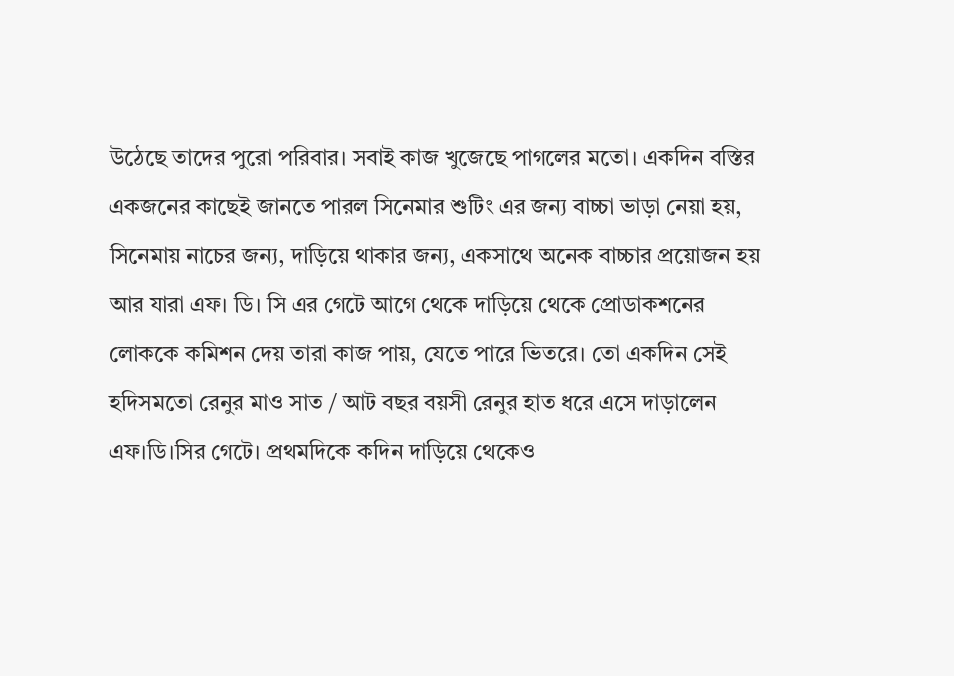উঠেছে তাদের পুরো পরিবার। সবাই কাজ খুজেছে পাগলের মতো। একদিন বস্তির একজনের কাছেই জানতে পারল সিনেমার শুটিং এর জন্য বাচ্চা ভাড়া নেয়া হয়, সিনেমায় নাচের জন্য, দাড়িয়ে থাকার জন্য, একসাথে অনেক বাচ্চার প্রয়োজন হয় আর যারা এফ। ডি। সি এর গেটে আগে থেকে দাড়িয়ে থেকে প্রোডাকশনের লোককে কমিশন দেয় তারা কাজ পায়, যেতে পারে ভিতরে। তো একদিন সেই হদিসমতো রেনুর মাও সাত / আট বছর বয়সী রেনুর হাত ধরে এসে দাড়ালেন এফ।ডি।সির গেটে। প্রথমদিকে কদিন দাড়িয়ে থেকেও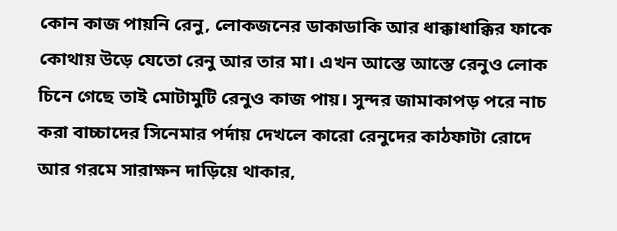কোন কাজ পায়নি রেনু, লোকজনের ডাকাডাকি আর ধাক্কাধাক্কির ফাকে কোথায় উড়ে যেতো রেনু আর তার মা। এখন আস্তে আস্তে রেনুও লোক চিনে গেছে তাই মোটামুটি রেনুও কাজ পায়। সুন্দর জামাকাপড় পরে নাচ করা বাচ্চাদের সিনেমার পর্দায় দেখলে কারো রেনুদের কাঠফাটা রোদে আর গরমে সারাক্ষন দাড়িয়ে থাকার,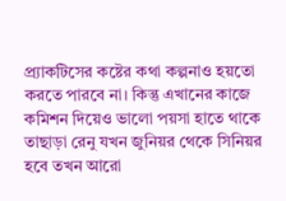প্র্যাকটিসের কষ্টের কথা কল্পনাও হয়তো করতে পারবে না। কিন্তু এখানের কাজে কমিশন দিয়েও ভালো পয়সা হাতে থাকে তাছাড়া রেনু যখন জুনিয়র থেকে সিনিয়র হবে তখন আরো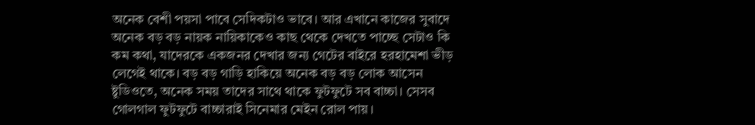অনেক বেশী পয়সা পাবে সেদিকটাও ভাবে। আর এখানে কাজের সুবাদে অনেক বড় বড় নায়ক নায়িকাকেও কাছ থেকে দেখতে পাচ্ছে সেটাও কি কম কথা, যাদেরকে একজনর দেখার জন্য গেটের বাইরে হরহামেশা ভীড় লেগেই থাকে। বড় বড় গাড়ি হাকিয়ে অনেক বড় বড় লোক আসেন ষ্টুডিওতে, অনেক সময় তাদের সাথে থাকে ফুটফুটে সব বাচ্চা। সেসব গোলগাল ফুটফুটে বাচ্চারাই সিনেমার মেইন রোল পায়।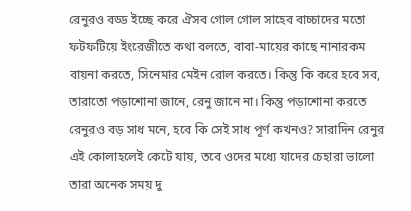রেনুরও বড্ড ইচ্ছে করে ঐসব গোল গোল সাহেব বাচ্চাদের মতো ফটফটিয়ে ইংরেজীতে কথা বলতে, বাবা-মায়ের কাছে নানারকম বায়না করতে, সিনেমার মেইন রোল করতে। কিন্তু কি করে হবে সব, তারাতো পড়াশোনা জানে, রেনু জানে না। কিন্তু পড়াশোনা করতে রেনুরও বড় সাধ মনে, হবে কি সেই সাধ পূর্ণ কখনও? সারাদিন রেনুর এই কোলাহলেই কেটে যায়, তবে ওদের মধ্যে যাদের চেহারা ভালো তারা অনেক সময় দু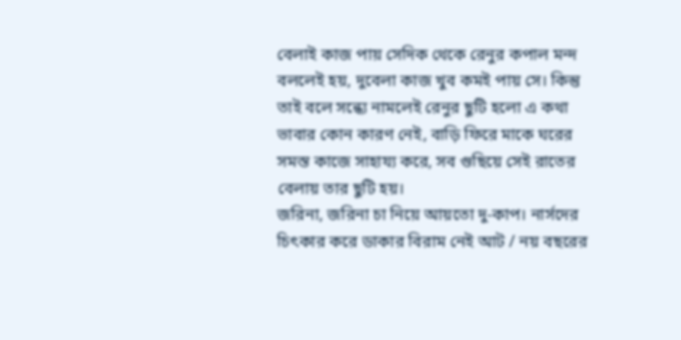বেলাই কাজ পায় সেদিক থেকে রেনুর কপাল মন্দ বললেই হয়, দুবেলা কাজ খুব কমই পায় সে। কিন্তু তাই বলে সন্ধ্যে নামলেই রেনুর ছুটি হলো এ কথা ভাবার কোন কারণ নেই, বাড়ি ফিরে মাকে ঘরের সমস্ত কাজে সাহায্য করে, সব গুছিয়ে সেই রাতের বেলায় তার ছুটি হয়।
জরিনা, জরিনা চা নিয়ে আয়তো দু-কাপ। নার্সদের চিৎকার করে ডাকার বিরাম নেই আট / নয় বছরের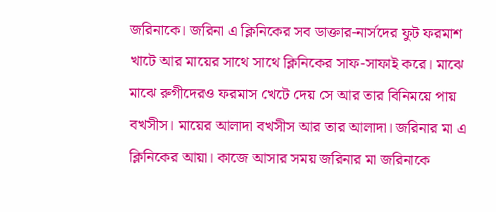জরিনাকে। জরিনা এ ক্লিনিকের সব ডাক্তার-নার্সদের ফুট ফরমাশ খাটে আর মায়ের সাথে সাথে ক্লিনিকের সাফ-সাফাই করে। মাঝে মাঝে রুগীদেরও ফরমাস খেটে দেয় সে আর তার বিনিময়ে পায় বখসীস। মায়ের আলাদা বখসীস আর তার আলাদা। জরিনার মা এ ক্লিনিকের আয়া। কাজে আসার সময় জরিনার মা জরিনাকে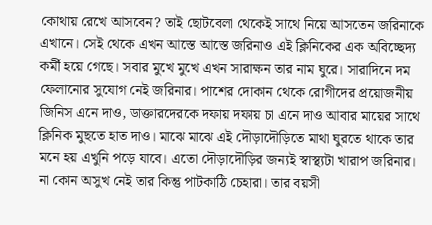কোথায় রেখে আসবেন? তাই ছোটবেলা থেকেই সাথে নিয়ে আসতেন জরিনাকে এখানে। সেই থেকে এখন আস্তে আস্তে জরিনাও এই ক্লিনিকের এক অবিচ্ছেদ্য কর্মী হয়ে গেছে। সবার মুখে মুখে এখন সারাক্ষন তার নাম ঘুরে। সারাদিনে দম ফেলানোর সুযোগ নেই জরিনার। পাশের দোকান থেকে রোগীদের প্রয়োজনীয় জিনিস এনে দাও, ডাক্তারদেরকে দফায় দফায় চা এনে দাও আবার মায়ের সাথে ক্লিনিক মুছতে হাত দাও। মাঝে মাঝে এই দৌড়াদৌড়িতে মাথা ঘুরতে থাকে তার মনে হয় এখুনি পড়ে যাবে। এতো দৌড়াদৌড়ির জন্যই স্বাস্থ্যটা খারাপ জরিনার। না কোন অসুখ নেই তার কিন্তু পাটকাঠি চেহারা। তার বয়সী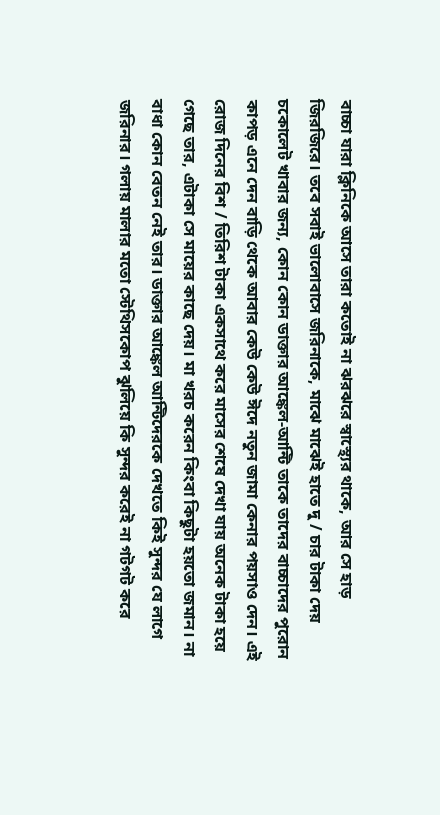বাচ্চা যারা ক্লিনিকে আসে তারা কতোই না ঝরঝরে স্বাস্থ্যের থাকে, আর সে হাড় জিরজিরে। তবে সবাই ভালোবাসে জরিনাকে, মাঝে মাঝেই হাতে দু / চার টাকা দেয় চকোলেট খাবার জন্য, কোন কোন ডাক্তার আঙ্কেল-আন্টি তাকে তাদের বাচ্চাদের পুরোন কাপড় এনে দেন বাড়ি থেকে আবার কেউ কেউ ঈদে নতুন জামা কেনার পয়সাও দেন। এই রোজ দিনের বিশ / তিরিশ টাকা একসাথে করে মাসের শেষে দেখা যায় অনেক টাকা হয়ে গেছে তার, এটাকা সে মায়ের কাছে দেয়। মা খরচ করেন কিংবা কিছুটা হয়তো জমান। না বাধা কোন বেতন নেই তার। ডাক্তার আঙ্কেল আন্টিদেরকে দেখতে কিই সুন্দর যে লাগে জরিনার। গলায় মালার মতো স্টেথিসকোপ ঝুলিয়ে কি সুন্দর করেই না গটগট করে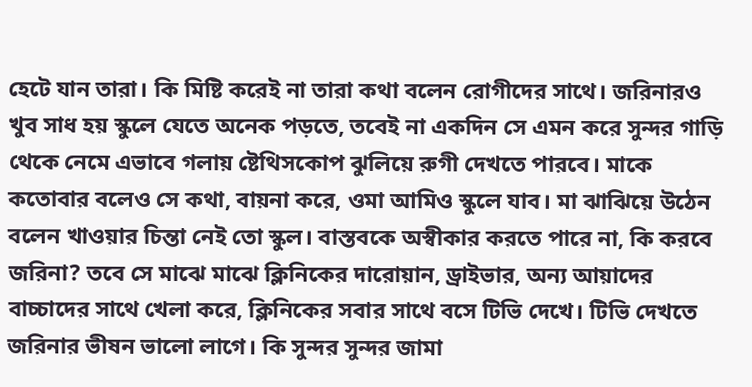হেটে যান তারা। কি মিষ্টি করেই না তারা কথা বলেন রোগীদের সাথে। জরিনারও খুব সাধ হয় স্কুলে যেতে অনেক পড়তে, তবেই না একদিন সে এমন করে সুন্দর গাড়ি থেকে নেমে এভাবে গলায় ষ্টেথিসকোপ ঝুলিয়ে রুগী দেখতে পারবে। মাকে কতোবার বলেও সে কথা, বায়না করে, ওমা আমিও স্কুলে যাব। মা ঝাঝিয়ে উঠেন বলেন খাওয়ার চিন্তা নেই তো স্কুল। বাস্তবকে অস্বীকার করতে পারে না, কি করবে জরিনা? তবে সে মাঝে মাঝে ক্লিনিকের দারোয়ান, ড্রাইভার, অন্য আয়াদের বাচ্চাদের সাথে খেলা করে, ক্লিনিকের সবার সাথে বসে টিভি দেখে। টিভি দেখতে জরিনার ভীষন ভালো লাগে। কি সুন্দর সুন্দর জামা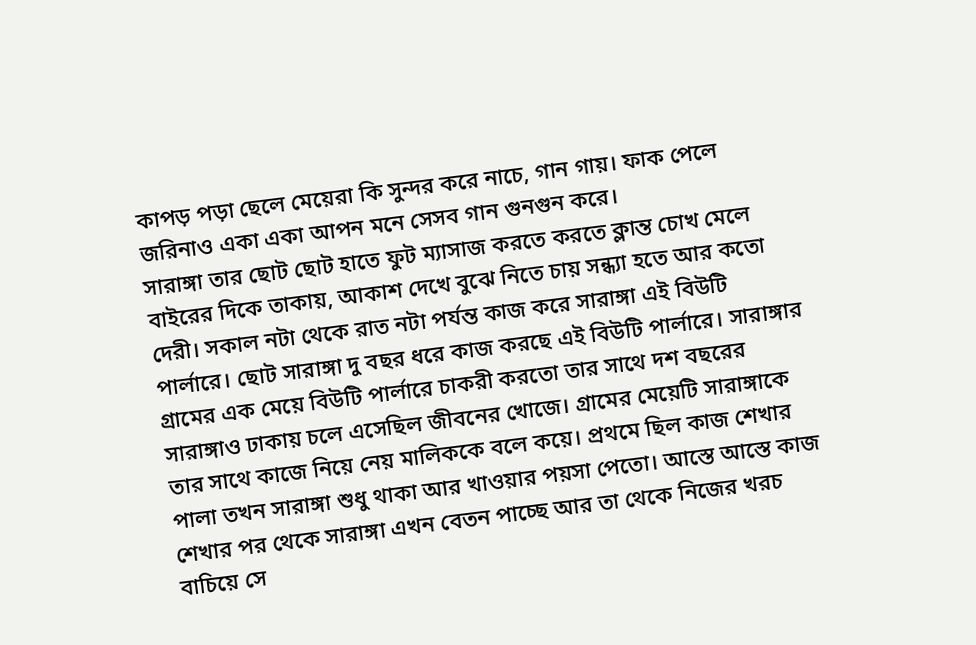কাপড় পড়া ছেলে মেয়েরা কি সুন্দর করে নাচে, গান গায়। ফাক পেলে জরিনাও একা একা আপন মনে সেসব গান গুনগুন করে।
সারাঙ্গা তার ছোট ছোট হাতে ফুট ম্যাসাজ করতে করতে ক্লান্ত চোখ মেলে বাইরের দিকে তাকায়, আকাশ দেখে বুঝে নিতে চায় সন্ধ্যা হতে আর কতো দেরী। সকাল নটা থেকে রাত নটা পর্যন্ত কাজ করে সারাঙ্গা এই বিউটি পার্লারে। ছোট সারাঙ্গা দু বছর ধরে কাজ করছে এই বিউটি পার্লারে। সারাঙ্গার গ্রামের এক মেয়ে বিউটি পার্লারে চাকরী করতো তার সাথে দশ বছরের সারাঙ্গাও ঢাকায় চলে এসেছিল জীবনের খোজে। গ্রামের মেয়েটি সারাঙ্গাকে তার সাথে কাজে নিয়ে নেয় মালিককে বলে কয়ে। প্রথমে ছিল কাজ শেখার পালা তখন সারাঙ্গা শুধু থাকা আর খাওয়ার পয়সা পেতো। আস্তে আস্তে কাজ শেখার পর থেকে সারাঙ্গা এখন বেতন পাচ্ছে আর তা থেকে নিজের খরচ বাচিয়ে সে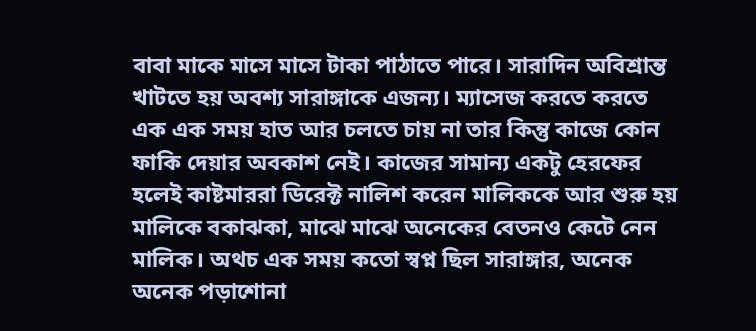বাবা মাকে মাসে মাসে টাকা পাঠাতে পারে। সারাদিন অবিশ্রান্ত খাটতে হয় অবশ্য সারাঙ্গাকে এজন্য। ম্যাসেজ করতে করতে এক এক সময় হাত আর চলতে চায় না তার কিন্তু কাজে কোন ফাকি দেয়ার অবকাশ নেই। কাজের সামান্য একটু হেরফের হলেই কাষ্টমাররা ডিরেক্ট নালিশ করেন মালিককে আর শুরু হয় মালিকে বকাঝকা, মাঝে মাঝে অনেকের বেতনও কেটে নেন মালিক। অথচ এক সময় কতো স্বপ্ন ছিল সারাঙ্গার, অনেক অনেক পড়াশোনা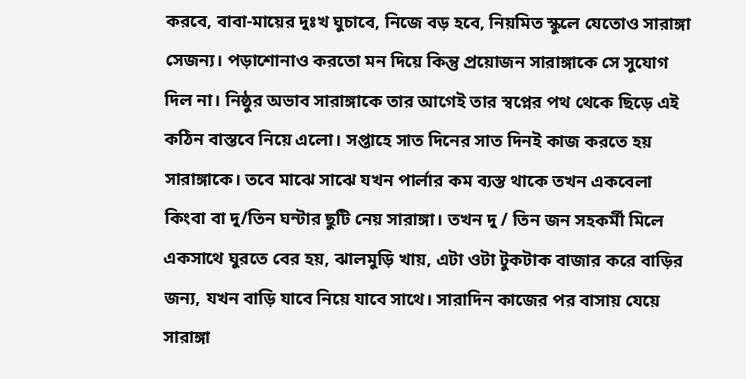করবে, বাবা-মায়ের দুঃখ ঘুচাবে, নিজে বড় হবে, নিয়মিত স্কুলে যেতোও সারাঙ্গা সেজন্য। পড়াশোনাও করতো মন দিয়ে কিন্তু প্রয়োজন সারাঙ্গাকে সে সুযোগ দিল না। নিষ্ঠুর অভাব সারাঙ্গাকে তার আগেই তার স্বপ্নের পথ থেকে ছিড়ে এই কঠিন বাস্তবে নিয়ে এলো। সপ্তাহে সাত দিনের সাত দিনই কাজ করতে হয় সারাঙ্গাকে। তবে মাঝে সাঝে যখন পার্লার কম ব্যস্ত থাকে তখন একবেলা কিংবা বা দু/তিন ঘন্টার ছুটি নেয় সারাঙ্গা। তখন দু / তিন জন সহকর্মী মিলে একসাথে ঘুরতে বের হয়, ঝালমুড়ি খায়, এটা ওটা টুকটাক বাজার করে বাড়ির জন্য, যখন বাড়ি যাবে নিয়ে যাবে সাথে। সারাদিন কাজের পর বাসায় যেয়ে সারাঙ্গা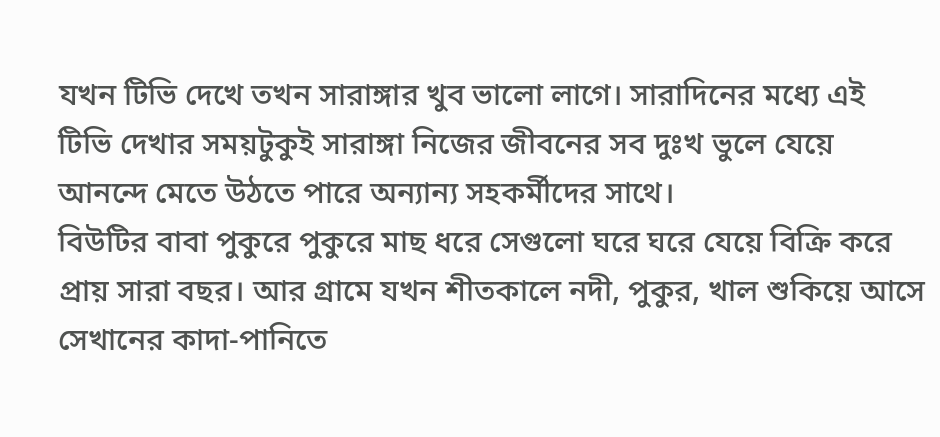যখন টিভি দেখে তখন সারাঙ্গার খুব ভালো লাগে। সারাদিনের মধ্যে এই টিভি দেখার সময়টুকুই সারাঙ্গা নিজের জীবনের সব দুঃখ ভুলে যেয়ে আনন্দে মেতে উঠতে পারে অন্যান্য সহকর্মীদের সাথে।
বিউটির বাবা পুকুরে পুকুরে মাছ ধরে সেগুলো ঘরে ঘরে যেয়ে বিক্রি করে প্রায় সারা বছর। আর গ্রামে যখন শীতকালে নদী, পুকুর, খাল শুকিয়ে আসে সেখানের কাদা-পানিতে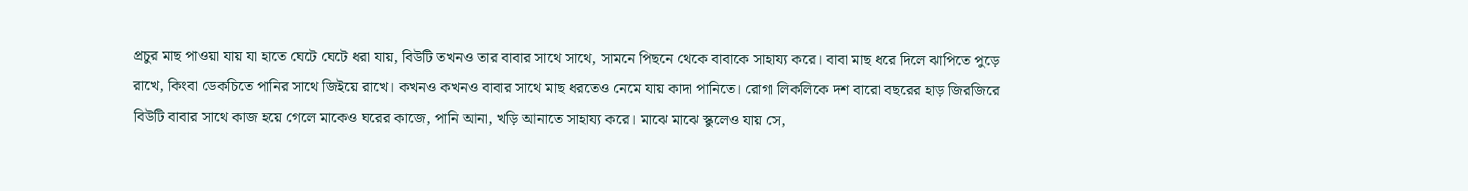প্রচুর মাছ পাওয়া যায় যা হাতে ঘেটে ঘেটে ধরা যায়, বিউটি তখনও তার বাবার সাথে সাথে, সামনে পিছনে থেকে বাবাকে সাহায্য করে। বাবা মাছ ধরে দিলে ঝাপিতে পুড়ে রাখে, কিংবা ডেকচিতে পানির সাথে জিইয়ে রাখে। কখনও কখনও বাবার সাথে মাছ ধরতেও নেমে যায় কাদা পানিতে। রোগা লিকলিকে দশ বারো বছরের হাড় জিরজিরে বিউটি বাবার সাথে কাজ হয়ে গেলে মাকেও ঘরের কাজে, পানি আনা, খড়ি আনাতে সাহায্য করে। মাঝে মাঝে স্কুলেও যায় সে,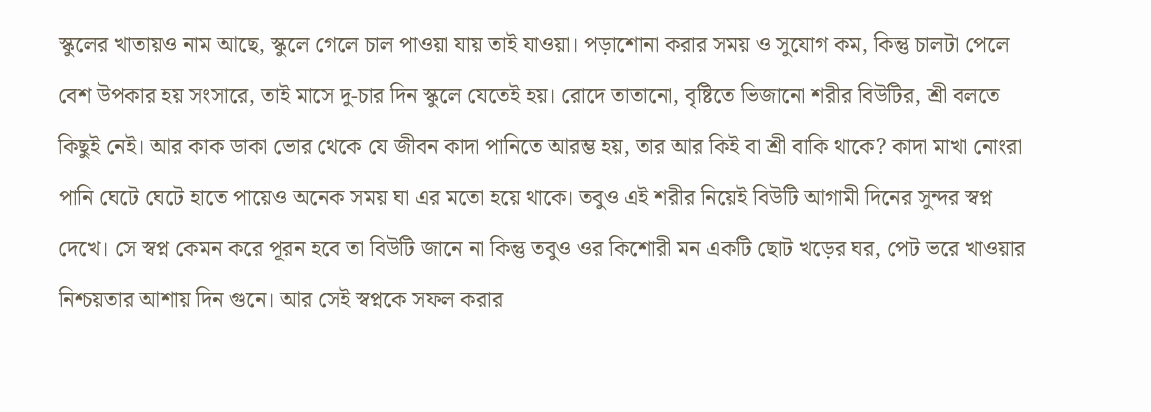স্কুলের খাতায়ও নাম আছে, স্কুলে গেলে চাল পাওয়া যায় তাই যাওয়া। পড়াশোনা করার সময় ও সুযোগ কম, কিন্তু চালটা পেলে বেশ উপকার হয় সংসারে, তাই মাসে দু-চার দিন স্কুলে যেতেই হয়। রোদে তাতানো, বৃষ্টিতে ভিজানো শরীর বিউটির, শ্রী বলতে কিছুই নেই। আর কাক ডাকা ভোর থেকে যে জীবন কাদা পানিতে আরম্ভ হয়, তার আর কিই বা শ্রী বাকি থাকে? কাদা মাখা নোংরা পানি ঘেটে ঘেটে হাতে পায়েও অনেক সময় ঘা এর মতো হয়ে থাকে। তবুও এই শরীর নিয়েই বিউটি আগামী দিনের সুন্দর স্বপ্ন দেখে। সে স্বপ্ন কেমন করে পূরন হবে তা বিউটি জানে না কিন্তু তবুও ওর কিশোরী মন একটি ছোট খড়ের ঘর, পেট ভরে খাওয়ার নিশ্চয়তার আশায় দিন গুনে। আর সেই স্বপ্নকে সফল করার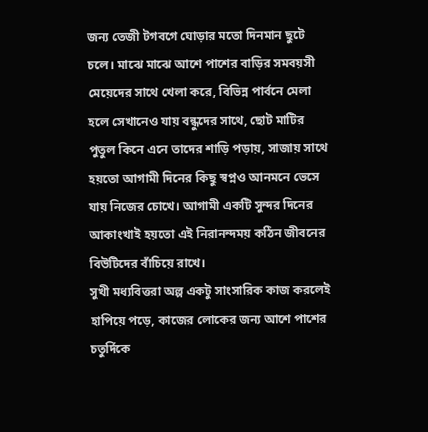জন্য তেজী টগবগে ঘোড়ার মতো দিনমান ছুটে চলে। মাঝে মাঝে আশে পাশের বাড়ির সমবয়সী মেয়েদের সাথে খেলা করে, বিভিন্ন পার্বনে মেলা হলে সেখানেও যায় বন্ধুদের সাথে, ছোট মাটির পুতুল কিনে এনে তাদের শাড়ি পড়ায়, সাজায় সাথে হয়তো আগামী দিনের কিছু স্বপ্নও আনমনে ভেসে যায় নিজের চোখে। আগামী একটি সুন্দর দিনের আকাংখাই হয়তো এই নিরানন্দময় কঠিন জীবনের বিউটিদের বাঁচিয়ে রাখে।
সুখী মধ্যবিত্তরা অল্প একটু সাংসারিক কাজ করলেই হাপিয়ে পড়ে, কাজের লোকের জন্য আশে পাশের চতুর্দিকে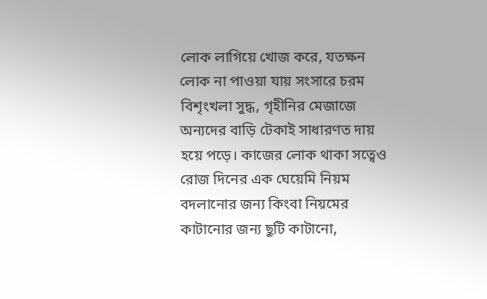লোক লাগিয়ে খোজ করে, যতক্ষন লোক না পাওয়া যায় সংসারে চরম বিশৃংখলা সুদ্ধ, গৃহীনির মেজাজে অন্যদের বাড়ি টেকাই সাধারণত দায় হয়ে পড়ে। কাজের লোক থাকা সত্বেও রোজ দিনের এক ঘেয়েমি নিয়ম বদলানোর জন্য কিংবা নিয়মের কাটানোর জন্য ছুটি কাটানো,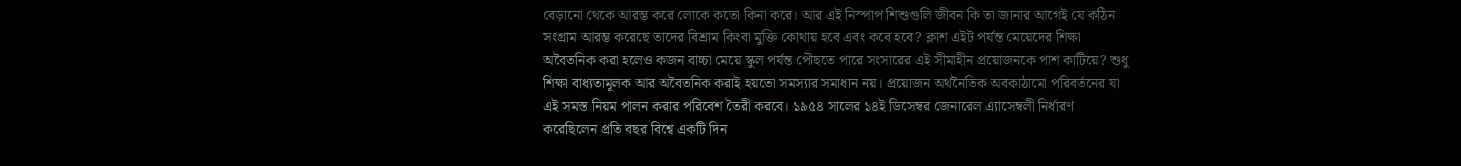বেড়ানো থেকে আরম্ভ করে লোকে কতো কিনা করে। আর এই নিস্পাপ শিশুগুলি জীবন কি তা জানার আগেই যে কঠিন সংগ্রাম আরম্ভ করেছে তাদের বিশ্রাম কিংবা মুক্তি কোথায় হবে এবং কবে হবে? ক্লাশ এইট পর্যন্ত মেয়েদের শিক্ষা অবৈতনিক করা হলেও কজন বাচ্চা মেয়ে স্কুল পর্যন্ত পৌছতে পারে সংসারের এই সীমাহীন প্রয়োজনকে পাশ কাটিয়ে? শুধু শিক্ষা বাধ্যতামূলক আর অবৈতনিক করাই হয়তো সমস্যার সমাধান নয়। প্রয়োজন অর্থনৈতিক অবকাঠামো পরিবর্তনের যা এই সমস্ত নিয়ম পালন করার পরিবেশ তৈরী করবে। ১৯৫৪ সালের ১৪ই ডিসেম্বর জেনারেল এ্যাসেম্বলী নির্ধারণ করেছিলেন প্রতি বছর বিশ্বে একটি দিন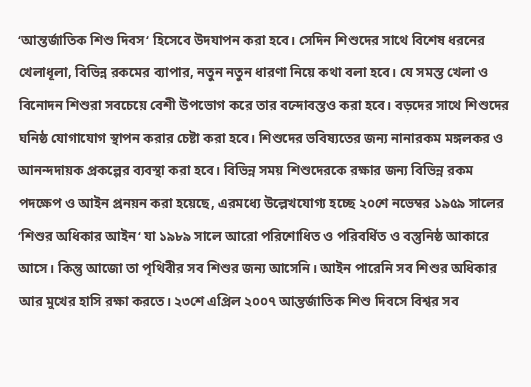‘আন্তর্জাতিক শিশু দিবস‘ হিসেবে উদযাপন করা হবে। সেদিন শিশুদের সাথে বিশেষ ধরনের খেলাধূলা, বিভিন্ন রকমের ব্যাপার, নতুন নতুন ধারণা নিয়ে কথা বলা হবে। যে সমস্ত খেলা ও বিনোদন শিশুরা সবচেয়ে বেশী উপভোগ করে তার বন্দোবস্তও করা হবে। বড়দের সাথে শিশুদের ঘনিষ্ঠ যোগাযোগ স্থাপন করার চেষ্টা করা হবে। শিশুদের ভবিষ্যতের জন্য নানারকম মঙ্গলকর ও আনন্দদায়ক প্রকল্পের ব্যবস্থা করা হবে। বিভিন্ন সময় শিশুদেরকে রক্ষার জন্য বিভিন্ন রকম পদক্ষেপ ও আইন প্রনয়ন করা হয়েছে, এরমধ্যে উল্লেখযোগ্য হচ্ছে ২০শে নভেম্বর ১৯৫৯ সালের ‘শিশুর অধিকার আইন‘ যা ১৯৮৯ সালে আরো পরিশোধিত ও পরিবর্ধিত ও বস্তুনিষ্ঠ আকারে আসে। কিন্তু আজো তা পৃথিবীর সব শিশুর জন্য আসেনি। আইন পারেনি সব শিশুর অধিকার আর মুখের হাসি রক্ষা করতে। ২৩শে এপ্রিল ২০০৭ আন্তর্জাতিক শিশু দিবসে বিশ্বর সব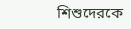শিশুদেরকে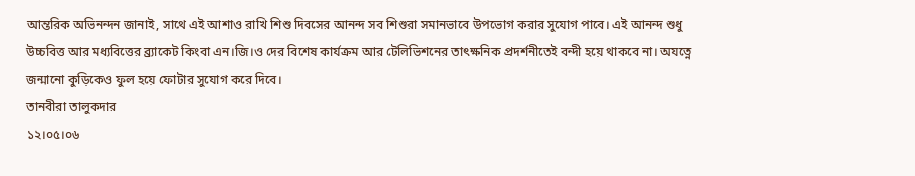আন্তরিক অভিনন্দন জানাই, সাথে এই আশাও রাখি শিশু দিবসের আনন্দ সব শিশুরা সমানভাবে উপভোগ করার সুযোগ পাবে। এই আনন্দ শুধু উচ্চবিত্ত আর মধ্যবিত্তের ব্র্যাকেট কিংবা এন।জি।ও দের বিশেষ কার্যক্রম আর টেলিভিশনের তাৎক্ষনিক প্রদর্শনীতেই বন্দী হয়ে থাকবে না। অযত্নে জন্মানো কুড়িকেও ফুল হয়ে ফোটার সুযোগ করে দিবে।
তানবীরা তালুকদার
১২।০৫।০৬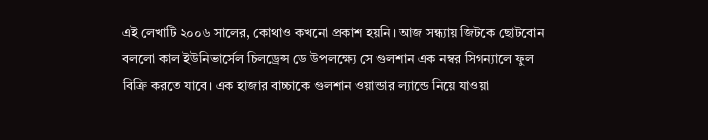এই লেখাটি ২০০৬ সালের, কোথাও কখনো প্রকাশ হয়নি। আজ সন্ধ্যায় জিটকে ছোটবোন বললো কাল ইউনিভার্সেল চিলড্রেন্স ডে উপলক্ষ্যে সে গুলশান এক নম্বর সিগন্যালে ফুল বিক্রি করতে যাবে। এক হাজার বাচ্চাকে গুলশান ওয়ান্ডার ল্যান্ডে নিয়ে যাওয়া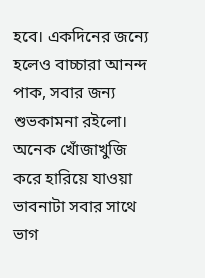হবে। একদিনের জন্যে হলেও বাচ্চারা আনন্দ পাক, সবার জন্য শুভকামনা রইলো। অনেক খোঁজাখুজি করে হারিয়ে যাওয়া ভাবনাটা সবার সাথে ভাগ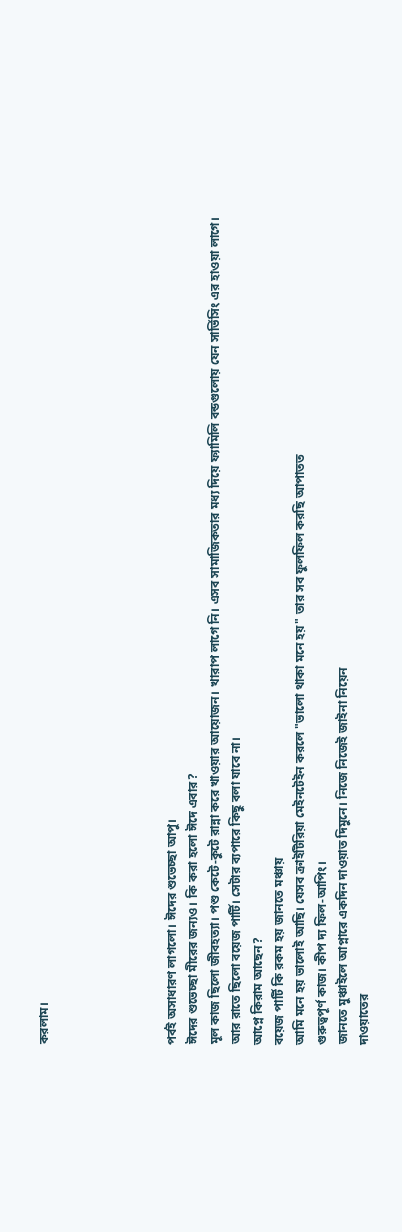করলাম।





পর্বই অসাধারণ লাগলো। ঈদের শুভেচ্ছা আপু।
ঈদের শুভেচ্ছা মীরের জন্যও। কি করা হলো ঈদে এবার?
মূল কাজ ছিলো জীবহত্যা। পশু কেটে-কুটে রান্না করে খাওয়ার আয়োজন। খারাপ লাগে নি। এসব সামাজিকতার মধ্য দিয়ে ফ্যামিলি বন্ডগুলোয় যেন সার্ভিসিং এর হাওয়া লাগে।
আর রাতে ছিলো বয়েজ পার্টি। সেটার ব্যপারে কিছু বলা যাবে না।
আপ্নে কিরাম আছেন?
বয়েজ পার্টি কি রকম হয় জানতে মঞ্চায়
আমি মনে হয় ভালোই আছি। যেসব ক্রাইটিরিয়া মেইনটেইন করলে "ভালো থাকা মনে হয়" তার সব ফুলফিল করছি আপাতত
গুরুত্বপূর্ণ কাজ। কীপ দ্য ফিল-আপিং।
জানতে মুঞ্চাইলে আপ্নারে একদিন দাওয়াত দিমুনে। নিজে নিজেই জাইনা নিয়েন
দাওয়াতের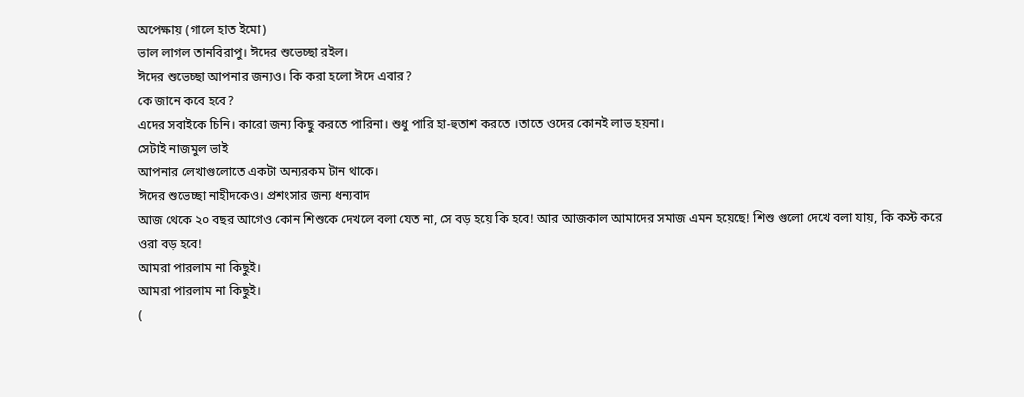অপেক্ষায় (গালে হাত ইমো)
ভাল লাগল তানবিরাপু। ঈদের শুভেচ্ছা রইল।
ঈদের শুভেচ্ছা আপনার জন্যও। কি করা হলো ঈদে এবার?
কে জানে কবে হবে?
এদের সবাইকে চিনি। কারো জন্য কিছু করতে পারিনা। শুধু পারি হা-হুতাশ করতে ।তাতে ওদের কোনই লাভ হয়না।
সেটাই নাজমুল ভাই
আপনার লেখাগুলোতে একটা অন্যরকম টান থাকে।
ঈদের শুভেচ্ছা নাহীদকেও। প্রশংসার জন্য ধন্যবাদ
আজ থেকে ২০ বছর আগেও কোন শিশুকে দেখলে বলা যেত না, সে বড় হয়ে কি হবে! আর আজকাল আমাদের সমাজ এমন হয়েছে! শিশু গুলো দেখে বলা যায়, কি কস্ট করে ওরা বড় হবে!
আমরা পারলাম না কিছুই।
আমরা পারলাম না কিছুই।
(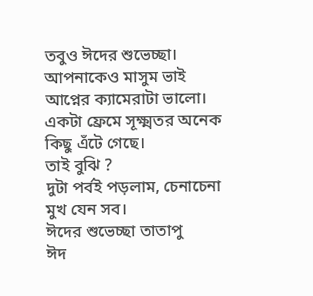তবুও ঈদের শুভেচ্ছা।
আপনাকেও মাসুম ভাই
আপ্নের ক্যামেরাটা ভালো। একটা ফ্রেমে সূক্ষ্মতর অনেক কিছু এঁটে গেছে।
তাই বুঝি ?
দুটা পর্বই পড়লাম, চেনাচেনা মুখ যেন সব।
ঈদের শুভেচ্ছা তাতাপু
ঈদ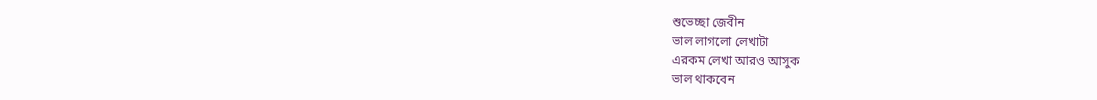শুভেচ্ছা জেবীন
ভাল লাগলো লেখাটা
এরকম লেখা আরও আসুক
ভাল থাকবেন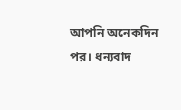আপনি অনেকদিন পর। ধন্যবাদ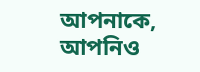আপনাকে, আপনিও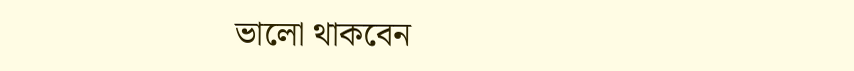ভালো থাকবেন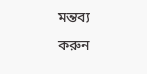মন্তব্য করুন